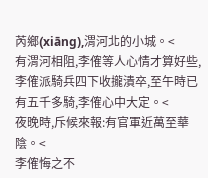芮鄉(xiāng),渭河北的小城。<
有渭河相阻,李傕等人心情才算好些,李傕派騎兵四下收攏潰卒,至午時已有五千多騎,李傕心中大定。<
夜晚時,斥候來報:有官軍近萬至華陰。<
李傕悔之不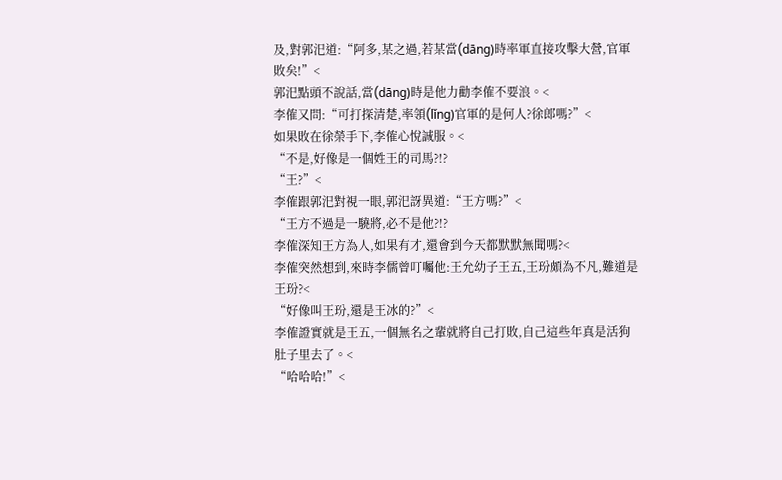及,對郭汜道:“阿多,某之過,若某當(dāng)時率軍直接攻擊大營,官軍敗矣!”<
郭汜點頭不說話,當(dāng)時是他力勸李傕不要浪。<
李傕又問:“可打探清楚,率領(lǐng)官軍的是何人?徐郎嗎?”<
如果敗在徐榮手下,李傕心悅誠服。<
“不是,好像是一個姓王的司馬?!?
“王?”<
李傕跟郭汜對視一眼,郭汜訝異道:“王方嗎?”<
“王方不過是一驍將,必不是他?!?
李傕深知王方為人,如果有才,還會到今天都默默無聞嗎?<
李傕突然想到,來時李儒曾叮囑他:王允幼子王五,王玢頗為不凡,難道是王玢?<
“好像叫王玢,還是王冰的?”<
李傕證實就是王五,一個無名之輩就將自己打敗,自己這些年真是活狗肚子里去了。<
“哈哈哈!”<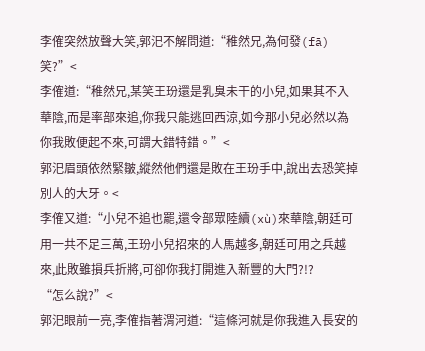李傕突然放聲大笑,郭汜不解問道:“稚然兄,為何發(fā)笑?”<
李傕道:“稚然兄,某笑王玢還是乳臭未干的小兒,如果其不入華陰,而是率部來追,你我只能逃回西涼,如今那小兒必然以為你我敗便起不來,可謂大錯特錯。”<
郭汜眉頭依然緊皺,縱然他們還是敗在王玢手中,說出去恐笑掉別人的大牙。<
李傕又道:“小兒不追也罷,還令部眾陸續(xù)來華陰,朝廷可用一共不足三萬,王玢小兒招來的人馬越多,朝廷可用之兵越來,此敗雖損兵折將,可卻你我打開進入新豐的大門?!?
“怎么說?”<
郭汜眼前一亮,李傕指著渭河道:“這條河就是你我進入長安的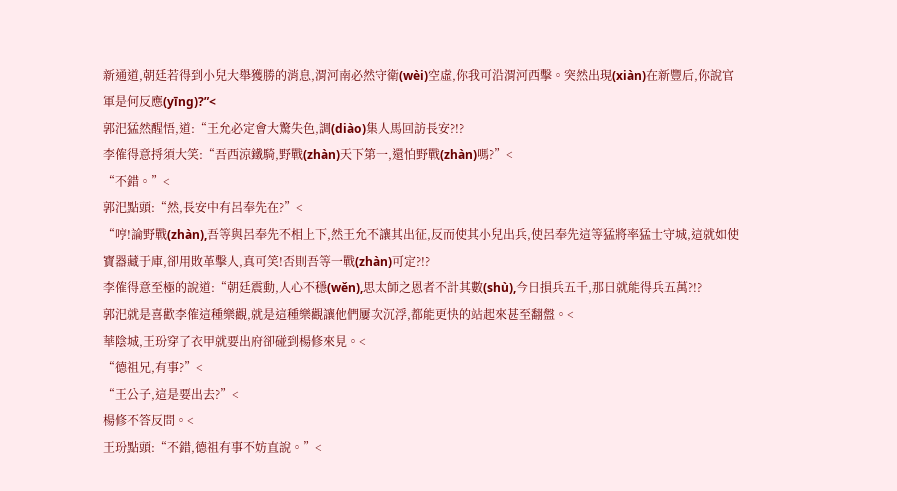新通道,朝廷若得到小兒大舉獲勝的消息,渭河南必然守衛(wèi)空虛,你我可沿渭河西擊。突然出現(xiàn)在新豐后,你說官軍是何反應(yīng)?”<
郭汜猛然醒悟,道:“王允必定會大驚失色,調(diào)集人馬回訪長安?!?
李傕得意捋須大笑:“吾西涼鐵騎,野戰(zhàn)天下第一,還怕野戰(zhàn)嗎?”<
“不錯。”<
郭汜點頭:“然,長安中有呂奉先在?”<
“哼!論野戰(zhàn),吾等與呂奉先不相上下,然王允不讓其出征,反而使其小兒出兵,使呂奉先這等猛將率猛士守城,這就如使寶器藏于庫,卻用敗革擊人,真可笑!否則吾等一戰(zhàn)可定?!?
李傕得意至極的說道:“朝廷震動,人心不穩(wěn),思太師之恩者不計其數(shù),今日損兵五千,那日就能得兵五萬?!?
郭汜就是喜歡李傕這種樂觀,就是這種樂觀讓他們屢次沉浮,都能更快的站起來甚至翻盤。<
華陰城,王玢穿了衣甲就要出府卻碰到楊修來見。<
“德祖兄,有事?”<
“王公子,這是要出去?”<
楊修不答反問。<
王玢點頭:“不錯,德祖有事不妨直說。”<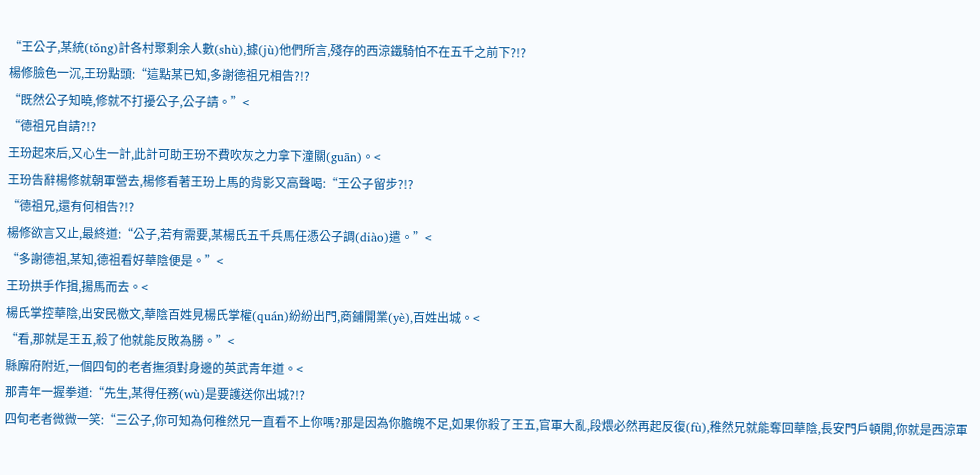“王公子,某統(tǒng)計各村聚剩余人數(shù),據(jù)他們所言,殘存的西涼鐵騎怕不在五千之前下?!?
楊修臉色一沉,王玢點頭:“這點某已知,多謝德祖兄相告?!?
“既然公子知曉,修就不打擾公子,公子請。”<
“德祖兄自請?!?
王玢起來后,又心生一計,此計可助王玢不費吹灰之力拿下潼關(guān)。<
王玢告辭楊修就朝軍營去,楊修看著王玢上馬的背影又高聲喝:“王公子留步?!?
“德祖兄,還有何相告?!?
楊修欲言又止,最終道:“公子,若有需要,某楊氏五千兵馬任憑公子調(diào)遣。”<
“多謝德祖,某知,德祖看好華陰便是。”<
王玢拱手作揖,揚馬而去。<
楊氏掌控華陰,出安民檄文,華陰百姓見楊氏掌權(quán)紛紛出門,商鋪開業(yè),百姓出城。<
“看,那就是王五,殺了他就能反敗為勝。”<
縣廨府附近,一個四旬的老者撫須對身邊的英武青年道。<
那青年一握拳道:“先生,某得任務(wù)是要護送你出城?!?
四旬老者微微一笑:“三公子,你可知為何稚然兄一直看不上你嗎?那是因為你膽魄不足,如果你殺了王五,官軍大亂,段煨必然再起反復(fù),稚然兄就能奪回華陰,長安門戶頓開,你就是西涼軍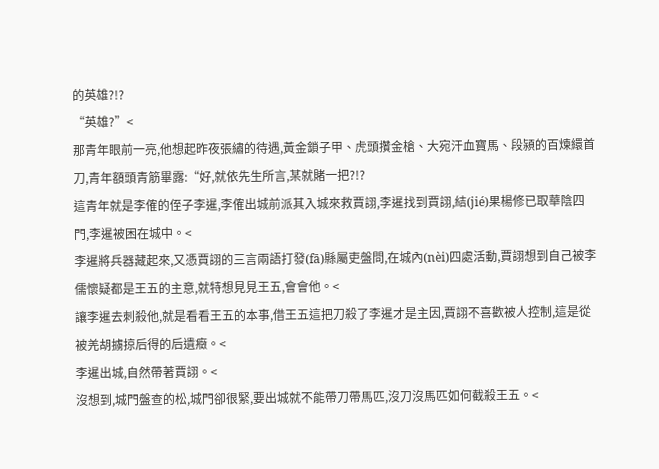的英雄?!?
“英雄?”<
那青年眼前一亮,他想起昨夜張繡的待遇,黃金鎖子甲、虎頭攢金槍、大宛汗血寶馬、段潁的百煉繯首刀,青年額頭青筋畢露:“好,就依先生所言,某就賭一把?!?
這青年就是李傕的侄子李暹,李傕出城前派其入城來救賈詡,李暹找到賈詡,結(jié)果楊修已取華陰四門,李暹被困在城中。<
李暹將兵器藏起來,又憑賈詡的三言兩語打發(fā)縣屬吏盤問,在城內(nèi)四處活動,賈詡想到自己被李儒懷疑都是王五的主意,就特想見見王五,會會他。<
讓李暹去刺殺他,就是看看王五的本事,借王五這把刀殺了李暹才是主因,賈詡不喜歡被人控制,這是從被羌胡擄掠后得的后遺癥。<
李暹出城,自然帶著賈詡。<
沒想到,城門盤查的松,城門卻很緊,要出城就不能帶刀帶馬匹,沒刀沒馬匹如何截殺王五。<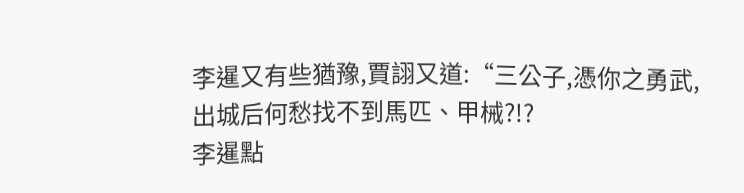李暹又有些猶豫,賈詡又道:“三公子,憑你之勇武,出城后何愁找不到馬匹、甲械?!?
李暹點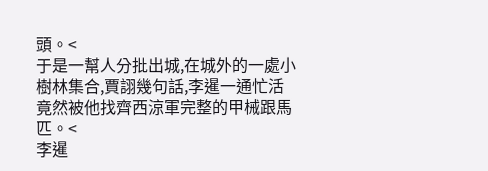頭。<
于是一幫人分批出城,在城外的一處小樹林集合,賈詡幾句話,李暹一通忙活竟然被他找齊西涼軍完整的甲械跟馬匹。<
李暹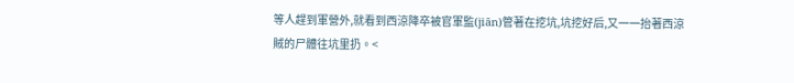等人趕到軍營外,就看到西涼降卒被官軍監(jiān)管著在挖坑,坑挖好后,又一一抬著西涼賊的尸體往坑里扔。<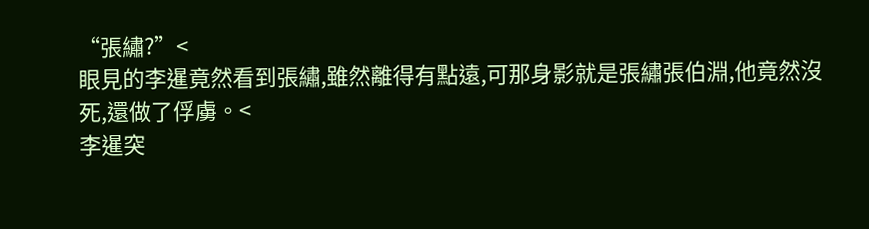“張繡?”<
眼見的李暹竟然看到張繡,雖然離得有點遠,可那身影就是張繡張伯淵,他竟然沒死,還做了俘虜。<
李暹突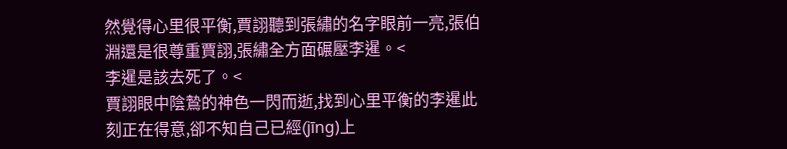然覺得心里很平衡,賈詡聽到張繡的名字眼前一亮,張伯淵還是很尊重賈詡,張繡全方面碾壓李暹。<
李暹是該去死了。<
賈詡眼中陰鷙的神色一閃而逝,找到心里平衡的李暹此刻正在得意,卻不知自己已經(jīng)上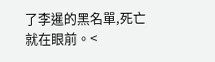了李暹的黑名單,死亡就在眼前。<